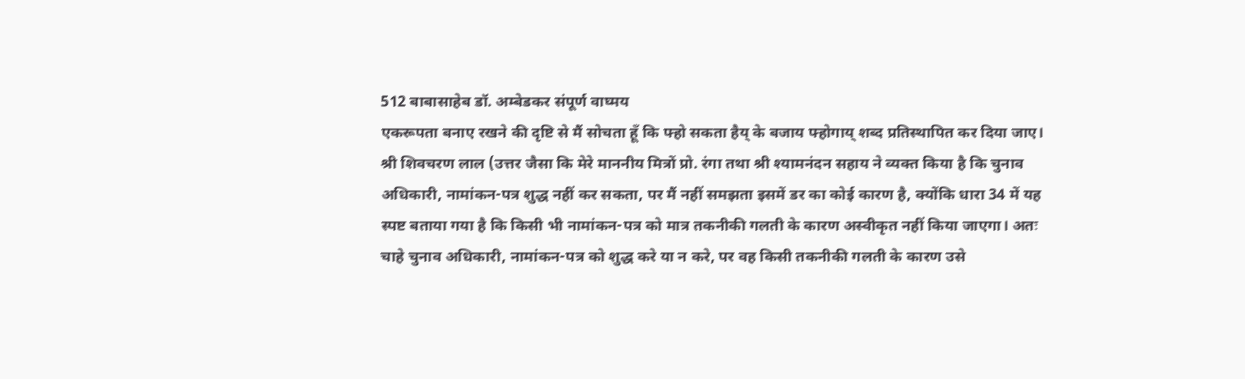512 बाबासाहेब डॉ. अम्बेडकर संपूर्ण वाघ्मय
एकरूपता बनाए रखने की दृष्टि से मैं सोचता हूँ कि फ्हो सकता हैय् के बजाय फ्होगाय् शब्द प्रतिस्थापित कर दिया जाए।
श्री शिवचरण लाल (उत्तर जैसा कि मेरे माननीय मित्रों प्रो. रंगा तथा श्री श्यामनंदन सहाय ने व्यक्त किया है कि चुनाव अधिकारी, नामांकन-पत्र शुद्ध नहीं कर सकता, पर मैं नहीं समझता इसमें डर का कोई कारण है, क्योंकि धारा 34 में यह स्पष्ट बताया गया है कि किसी भी नामांकन-पत्र को मात्र तकनीकी गलती के कारण अस्वीकृत नहीं किया जाएगा। अतः चाहे चुनाव अधिकारी, नामांकन-पत्र को शुद्ध करे या न करे, पर वह किसी तकनीकी गलती के कारण उसे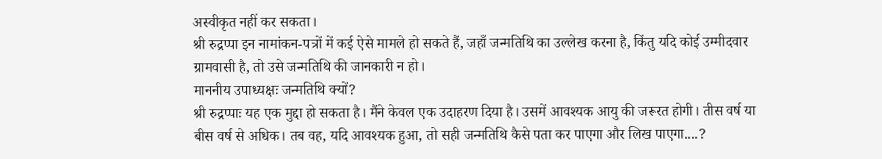अस्वीकृत नहीं कर सकता।
श्री रुद्रप्पा इन नामांकन-पत्रों में कई ऐसे मामले हो सकते हैं, जहाँ जन्मतिथि का उल्लेख करना है, किंतु यदि कोई उम्मीदवार ग्रामवासी है, तो उसे जन्मतिथि की जानकारी न हो।
माननीय उपाध्यक्षः जन्मतिथि क्यों?
श्री रुद्रप्पाः यह एक मुद्दा हो सकता है। मैंने केवल एक उदाहरण दिया है। उसमें आवश्यक आयु की जरूरत होगी। तीस वर्ष या बीस वर्ष से अधिक। तब वह, यदि आवश्यक हुआ, तो सही जन्मतिथि कैसे पता कर पाएगा और लिख पाएगा....?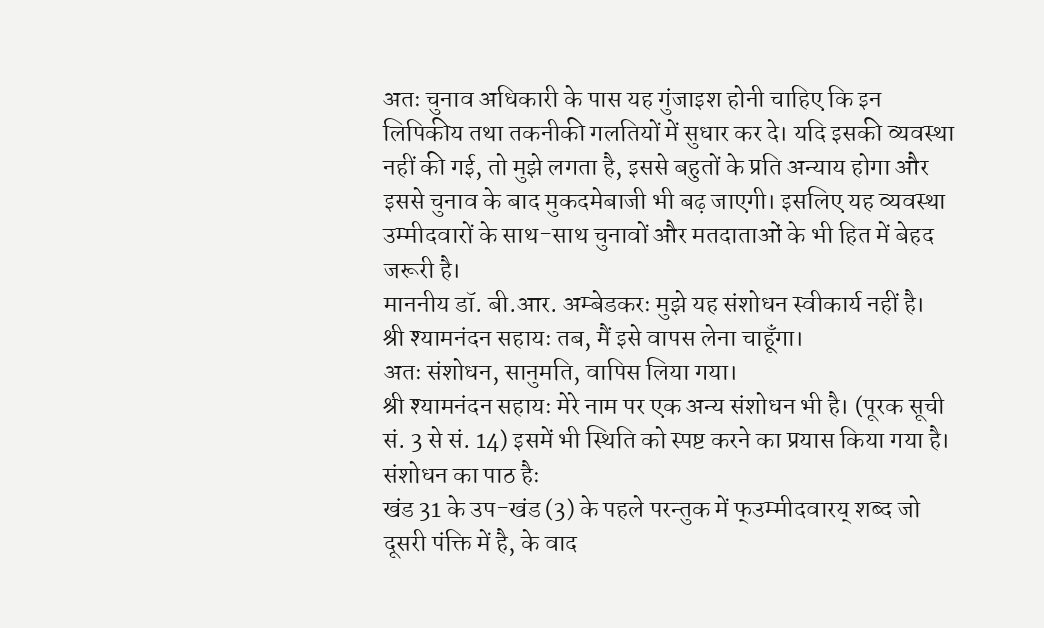अतः चुनाव अधिकारी के पास यह गुंजाइश होनी चाहिए कि इन लिपिकीय तथा तकनीकी गलतियों में सुधार कर दे। यदि इसकी व्यवस्था नहीं की गई, तो मुझे लगता है, इससे बहुतों के प्रति अन्याय होगा और इससे चुनाव के बाद मुकदमेबाजी भी बढ़ जाएगी। इसलिए यह व्यवस्था उम्मीदवारों के साथ-साथ चुनावों और मतदाताओं के भी हित में बेहद जरूरी है।
माननीय डॉ. बी.आर. अम्बेडकरः मुझे यह संशोधन स्वीकार्य नहीं है।
श्री श्यामनंदन सहायः तब, मैं इसे वापस लेना चाहूँगा।
अतः संशोधन, सानुमति, वापिस लिया गया।
श्री श्यामनंदन सहायः मेरे नाम पर एक अन्य संशोधन भी है। (पूरक सूची सं. 3 से सं. 14) इसमें भी स्थिति को स्पष्ट करने का प्रयास किया गया है। संशोधन का पाठ हैः
खंड 31 के उप-खंड (3) के पहले परन्तुक में फ्उम्मीदवारय् शब्द जो दूसरी पंक्ति में है, के वाद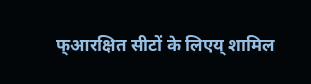फ्आरक्षित सीटों के लिएय् शामिल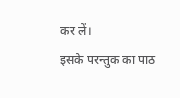कर लें।
इसके परन्तुक का पाठ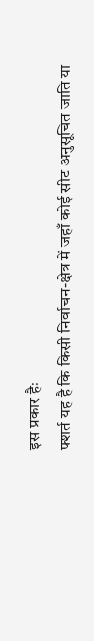इस प्रकार हैः
फ्शर्त यह है कि किसी निर्वाचन-क्षेत्र में जहाँ कोई सीट अनुसूचित जाति या